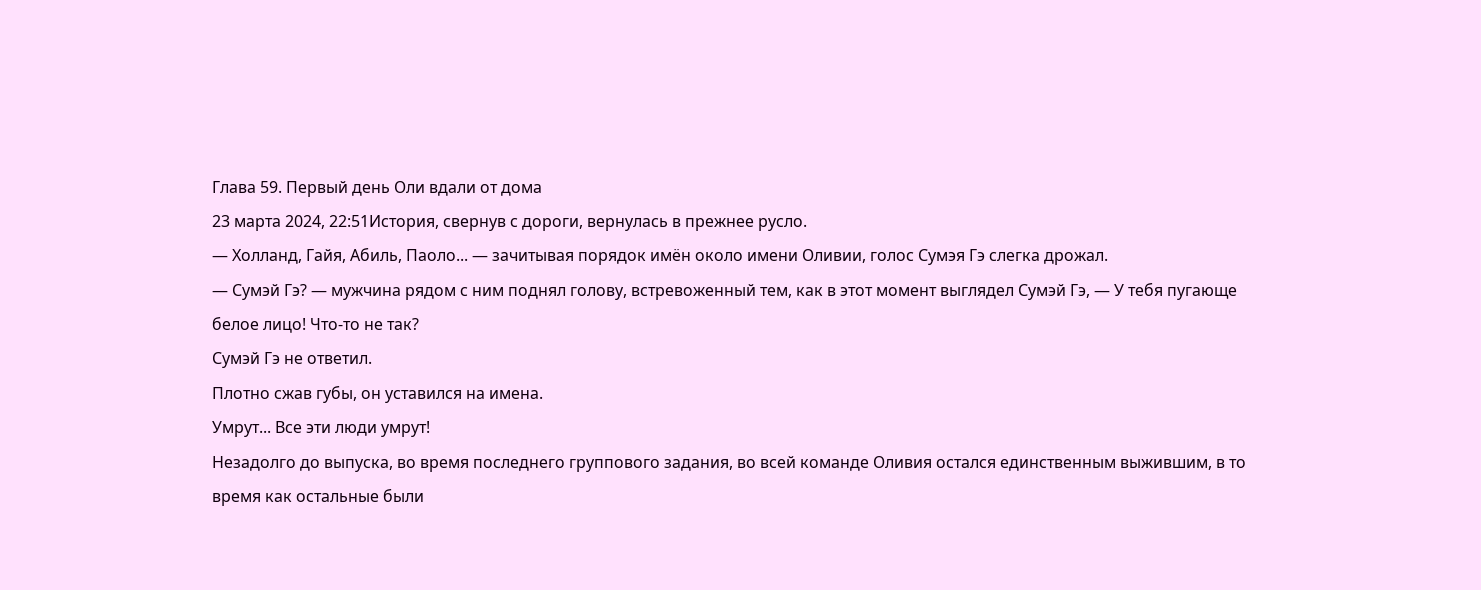Глава 59. Первый день Оли вдали от дома
23 марта 2024, 22:51История, свернув с дороги, вернулась в прежнее русло.
— Холланд, Гайя, Абиль, Паоло... — зачитывая порядок имён около имени Оливии, голос Сумэя Гэ слегка дрожал.
— Сумэй Гэ? — мужчина рядом с ним поднял голову, встревоженный тем, как в этот момент выглядел Сумэй Гэ, — У тебя пугающе белое лицо! Что-то не так?
Сумэй Гэ не ответил.
Плотно сжав губы, он уставился на имена.
Умрут... Все эти люди умрут!
Незадолго до выпуска, во время последнего группового задания, во всей команде Оливия остался единственным выжившим, в то время как остальные были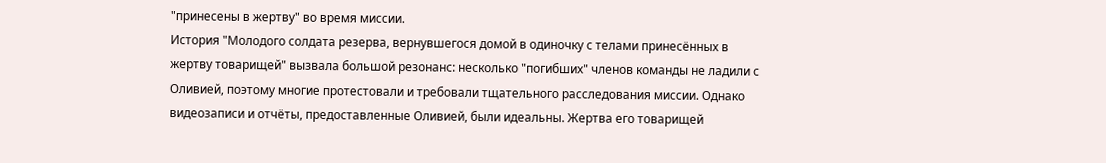"принесены в жертву" во время миссии.
История "Молодого солдата резерва, вернувшегося домой в одиночку с телами принесённых в жертву товарищей" вызвала большой резонанс: несколько "погибших" членов команды не ладили с Оливией, поэтому многие протестовали и требовали тщательного расследования миссии. Однако видеозаписи и отчёты, предоставленные Оливией, были идеальны. Жертва его товарищей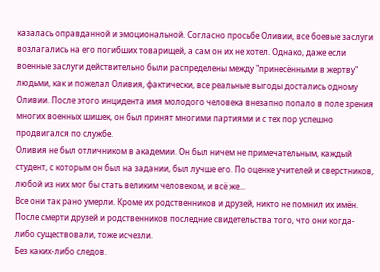казалась оправданной и эмоциональной. Согласно просьбе Оливии, все боевые заслуги возлагались на его погибших товарищей, а сам он их не хотел. Однако, даже если военные заслуги действительно были распределены между "принесёнными в жертву" людьми, как и пожелал Оливия, фактически, все реальные выгоды достались одному Оливии. После этого инцидента имя молодого человека внезапно попало в поле зрения многих военных шишек, он был принят многими партиями и с тех пор успешно продвигался по службе.
Оливия не был отличником в академии. Он был ничем не примечательным, каждый студент, с которым он был на задании, был лучше его. По оценке учителей и сверстников, любой из них мог бы стать великим человеком, и всё же...
Все они так рано умерли. Кроме их родственников и друзей, никто не помнил их имён. После смерти друзей и родственников последние свидетельства того, что они когда-либо существовали, тоже исчезли.
Без каких-либо следов.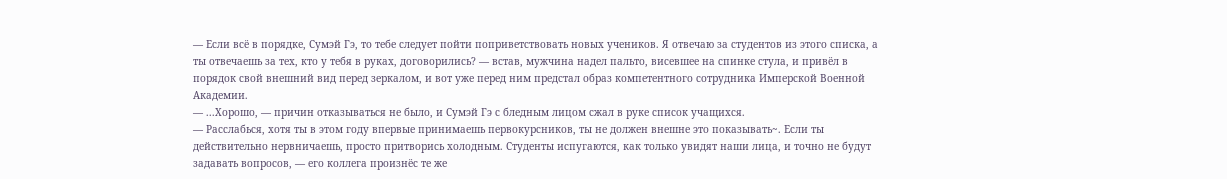— Если всё в порядке, Сумэй Гэ, то тебе следует пойти поприветствовать новых учеников. Я отвечаю за студентов из этого списка, а ты отвечаешь за тех, кто у тебя в руках, договорились? — встав, мужчина надел пальто, висевшее на спинке стула, и привёл в порядок свой внешний вид перед зеркалом, и вот уже перед ним предстал образ компетентного сотрудника Имперской Военной Академии.
— ...Хорошо, — причин отказываться не было, и Сумэй Гэ с бледным лицом сжал в руке список учащихся.
— Расслабься, хотя ты в этом году впервые принимаешь первокурсников, ты не должен внешне это показывать~. Если ты действительно нервничаешь, просто притворись холодным. Студенты испугаются, как только увидят наши лица, и точно не будут задавать вопросов, — его коллега произнёс те же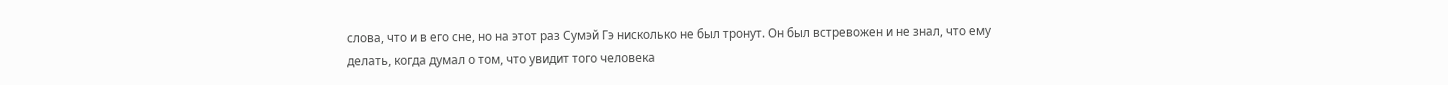слова, что и в его сне, но на этот раз Сумэй Гэ нисколько не был тронут. Он был встревожен и не знал, что ему делать, когда думал о том, что увидит того человека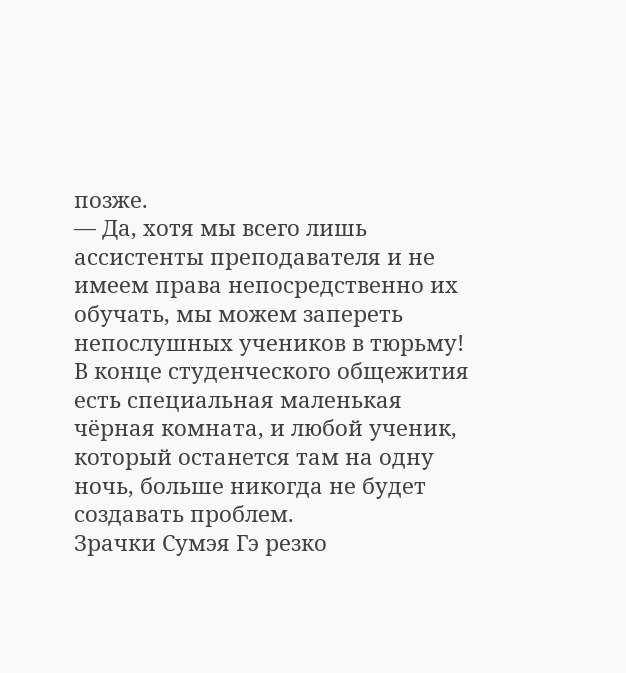позже.
— Да, хотя мы всего лишь ассистенты преподавателя и не имеем права непосредственно их обучать, мы можем запереть непослушных учеников в тюрьму! В конце студенческого общежития есть специальная маленькая чёрная комната, и любой ученик, который останется там на одну ночь, больше никогда не будет создавать проблем.
Зрачки Сумэя Гэ резко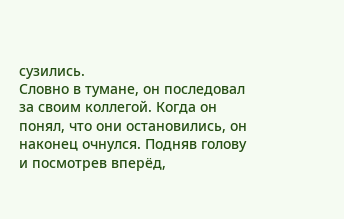сузились.
Словно в тумане, он последовал за своим коллегой. Когда он понял, что они остановились, он наконец очнулся. Подняв голову и посмотрев вперёд,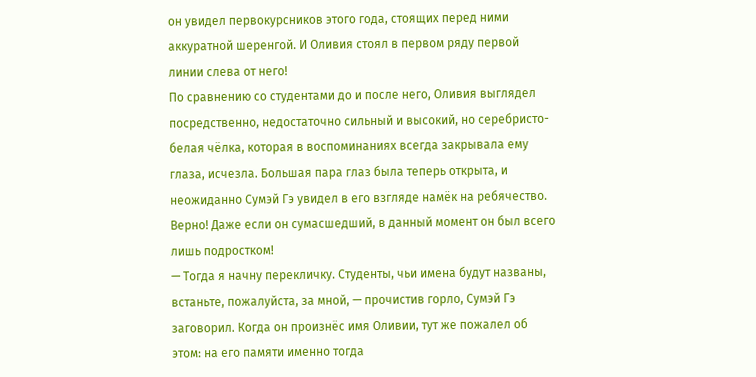он увидел первокурсников этого года, стоящих перед ними аккуратной шеренгой. И Оливия стоял в первом ряду первой линии слева от него!
По сравнению со студентами до и после него, Оливия выглядел посредственно, недостаточно сильный и высокий, но серебристо-белая чёлка, которая в воспоминаниях всегда закрывала ему глаза, исчезла. Большая пара глаз была теперь открыта, и неожиданно Сумэй Гэ увидел в его взгляде намёк на ребячество.
Верно! Даже если он сумасшедший, в данный момент он был всего лишь подростком!
— Тогда я начну перекличку. Студенты, чьи имена будут названы, встаньте, пожалуйста, за мной, — прочистив горло, Сумэй Гэ заговорил. Когда он произнёс имя Оливии, тут же пожалел об этом: на его памяти именно тогда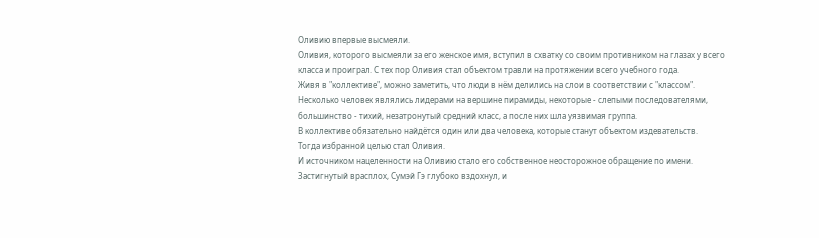Оливию впервые высмеяли.
Оливия, которого высмеяли за его женское имя, вступил в схватку со своим противником на глазах у всего класса и проиграл. С тех пор Оливия стал объектом травли на протяжении всего учебного года.
Живя в "коллективе", можно заметить, что люди в нём делились на слои в соответствии с "классом". Несколько человек являлись лидерами на вершине пирамиды, некоторые - слепыми последователями, большинство - тихий, незатронутый средний класс, а после них шла уязвимая группа.
В коллективе обязательно найдётся один или два человека, которые станут объектом издевательств.
Тогда избранной целью стал Оливия.
И источником нацеленности на Оливию стало его собственное неосторожное обращение по имени.
Застигнутый врасплох, Сумэй Гэ глубоко вздохнул, и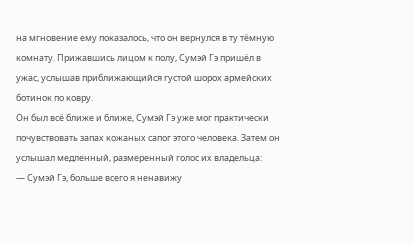на мгновение ему показалось, что он вернулся в ту тёмную комнату. Прижавшись лицом к полу, Сумэй Гэ пришёл в ужас, услышав приближающийся густой шорох армейских ботинок по ковру.
Он был всё ближе и ближе, Сумэй Гэ уже мог практически почувствовать запах кожаных сапог этого человека. Затем он услышал медленный, размеренный голос их владельца:
— Сумэй Гэ, больше всего я ненавижу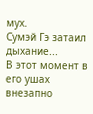мух.
Сумэй Гэ затаил дыхание...
В этот момент в его ушах внезапно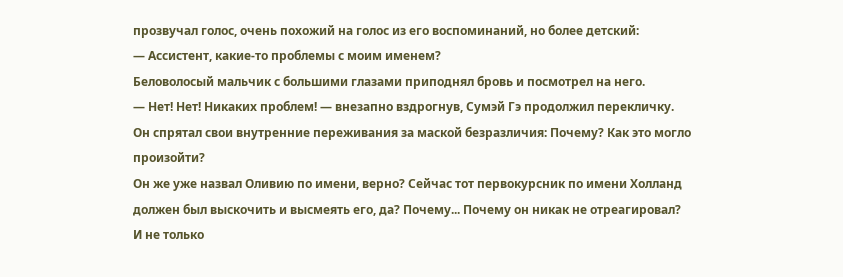прозвучал голос, очень похожий на голос из его воспоминаний, но более детский:
— Ассистент, какие-то проблемы с моим именем?
Беловолосый мальчик с большими глазами приподнял бровь и посмотрел на него.
— Нет! Нет! Никаких проблем! — внезапно вздрогнув, Сумэй Гэ продолжил перекличку.
Он спрятал свои внутренние переживания за маской безразличия: Почему? Как это могло произойти?
Он же уже назвал Оливию по имени, верно? Сейчас тот первокурсник по имени Холланд должен был выскочить и высмеять его, да? Почему... Почему он никак не отреагировал?
И не только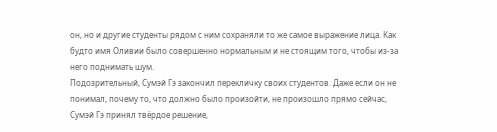он, но и другие студенты рядом с ним сохраняли то же самое выражение лица. Как будто имя Оливии было совершенно нормальным и не стоящим того, чтобы из-за него поднимать шум.
Подозрительный, Сумэй Гэ закончил перекличку своих студентов. Даже если он не понимал, почему то, что должно было произойти, не произошло прямо сейчас, Сумэй Гэ принял твёрдое решение,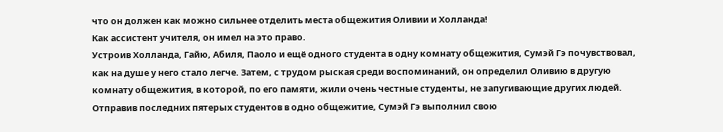что он должен как можно сильнее отделить места общежития Оливии и Холланда!
Как ассистент учителя, он имел на это право.
Устроив Холланда, Гайю, Абиля, Паоло и ещё одного студента в одну комнату общежития, Сумэй Гэ почувствовал, как на душе у него стало легче. Затем, с трудом рыская среди воспоминаний, он определил Оливию в другую комнату общежития, в которой, по его памяти, жили очень честные студенты, не запугивающие других людей.
Отправив последних пятерых студентов в одно общежитие, Сумэй Гэ выполнил свою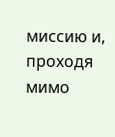миссию и, проходя мимо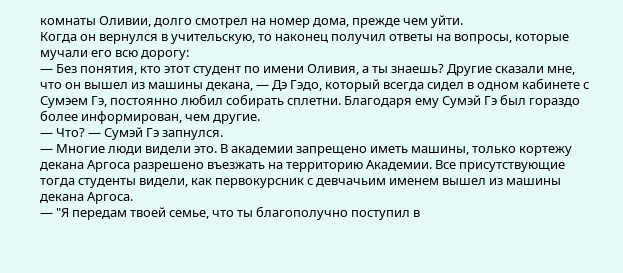комнаты Оливии, долго смотрел на номер дома, прежде чем уйти.
Когда он вернулся в учительскую, то наконец получил ответы на вопросы, которые мучали его всю дорогу:
— Без понятия, кто этот студент по имени Оливия, а ты знаешь? Другие сказали мне, что он вышел из машины декана, — Дэ Гэдо, который всегда сидел в одном кабинете с Сумэем Гэ, постоянно любил собирать сплетни. Благодаря ему Сумэй Гэ был гораздо более информирован, чем другие.
— Что? — Сумэй Гэ запнулся.
— Многие люди видели это. В академии запрещено иметь машины, только кортежу декана Аргоса разрешено въезжать на территорию Академии. Все присутствующие тогда студенты видели, как первокурсник с девчачьим именем вышел из машины декана Аргоса.
— "Я передам твоей семье, что ты благополучно поступил в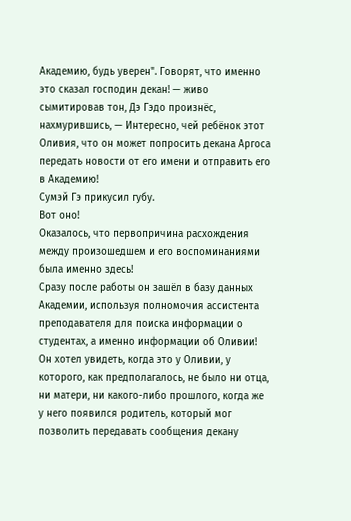Академию, будь уверен". Говорят, что именно это сказал господин декан! — живо сымитировав тон, Дэ Гэдо произнёс, нахмурившись, — Интересно, чей ребёнок этот Оливия, что он может попросить декана Аргоса передать новости от его имени и отправить его в Академию!
Сумэй Гэ прикусил губу.
Вот оно!
Оказалось, что первопричина расхождения между произошедшем и его воспоминаниями была именно здесь!
Сразу после работы он зашёл в базу данных Академии, используя полномочия ассистента преподавателя для поиска информации о студентах, а именно информации об Оливии! Он хотел увидеть, когда это у Оливии, у которого, как предполагалось, не было ни отца, ни матери, ни какого-либо прошлого, когда же у него появился родитель, который мог позволить передавать сообщения декану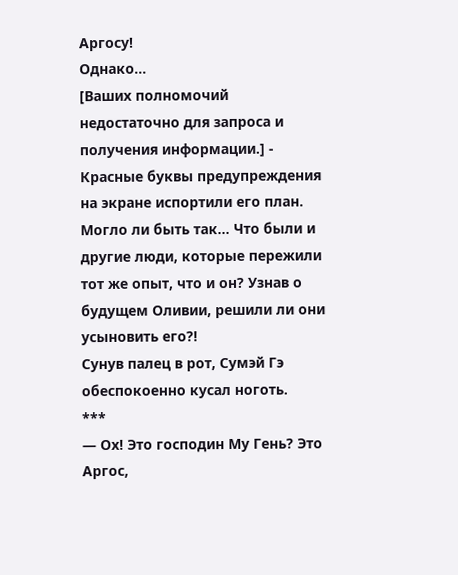Аргосу!
Однако...
[Ваших полномочий недостаточно для запроса и получения информации.] - Красные буквы предупреждения на экране испортили его план.
Могло ли быть так... Что были и другие люди, которые пережили тот же опыт, что и он? Узнав о будущем Оливии, решили ли они усыновить его?!
Сунув палец в рот, Сумэй Гэ обеспокоенно кусал ноготь.
***
— Ох! Это господин Му Гень? Это Аргос,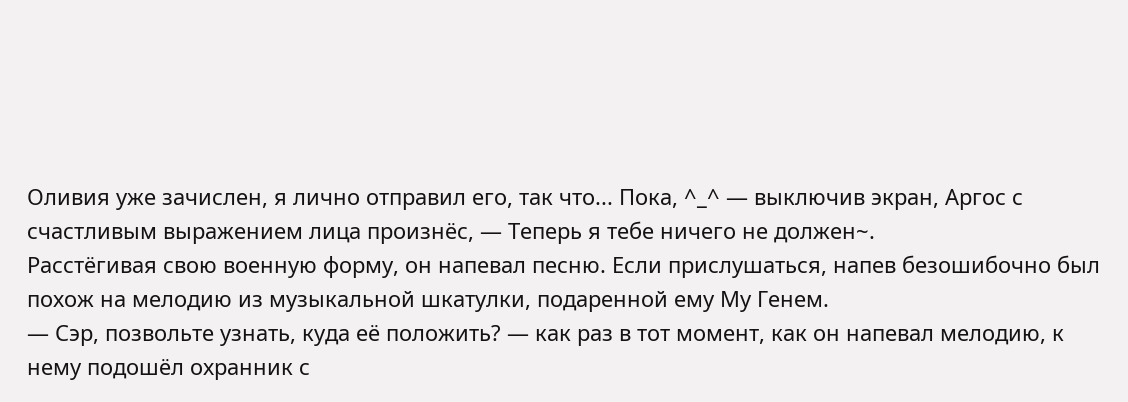Оливия уже зачислен, я лично отправил его, так что... Пока, ^_^ — выключив экран, Аргос с счастливым выражением лица произнёс, — Теперь я тебе ничего не должен~.
Расстёгивая свою военную форму, он напевал песню. Если прислушаться, напев безошибочно был похож на мелодию из музыкальной шкатулки, подаренной ему Му Генем.
— Сэр, позвольте узнать, куда её положить? — как раз в тот момент, как он напевал мелодию, к нему подошёл охранник с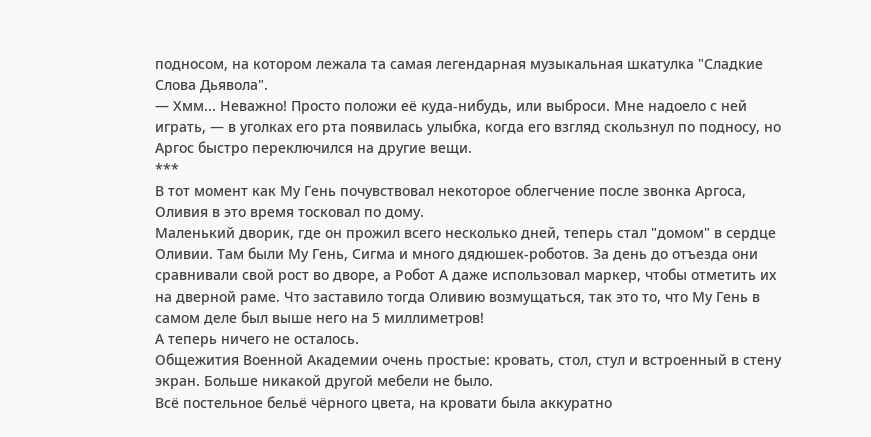подносом, на котором лежала та самая легендарная музыкальная шкатулка "Сладкие Слова Дьявола".
— Хмм... Неважно! Просто положи её куда-нибудь, или выброси. Мне надоело с ней играть, — в уголках его рта появилась улыбка, когда его взгляд скользнул по подносу, но Аргос быстро переключился на другие вещи.
***
В тот момент как Му Гень почувствовал некоторое облегчение после звонка Аргоса, Оливия в это время тосковал по дому.
Маленький дворик, где он прожил всего несколько дней, теперь стал "домом" в сердце Оливии. Там были Му Гень, Сигма и много дядюшек-роботов. За день до отъезда они сравнивали свой рост во дворе, а Робот А даже использовал маркер, чтобы отметить их на дверной раме. Что заставило тогда Оливию возмущаться, так это то, что Му Гень в самом деле был выше него на 5 миллиметров!
А теперь ничего не осталось.
Общежития Военной Академии очень простые: кровать, стол, стул и встроенный в стену экран. Больше никакой другой мебели не было.
Всё постельное бельё чёрного цвета, на кровати была аккуратно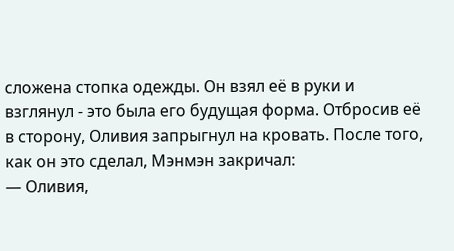сложена стопка одежды. Он взял её в руки и взглянул - это была его будущая форма. Отбросив её в сторону, Оливия запрыгнул на кровать. После того, как он это сделал, Мэнмэн закричал:
— Оливия,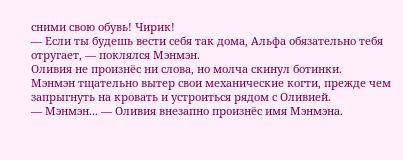сними свою обувь! Чирик!
— Если ты будешь вести себя так дома, Альфа обязательно тебя отругает, — поклялся Мэнмэн.
Оливия не произнёс ни слова, но молча скинул ботинки.
Мэнмэн тщательно вытер свои механические когти, прежде чем запрыгнуть на кровать и устроиться рядом с Оливией.
— Мэнмэн... — Оливия внезапно произнёс имя Мэнмэна.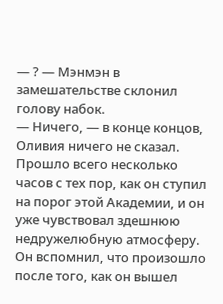— ? — Мэнмэн в замешательстве склонил голову набок.
— Ничего, — в конце концов, Оливия ничего не сказал.
Прошло всего несколько часов с тех пор, как он ступил на порог этой Академии, и он уже чувствовал здешнюю недружелюбную атмосферу.
Он вспомнил, что произошло после того, как он вышел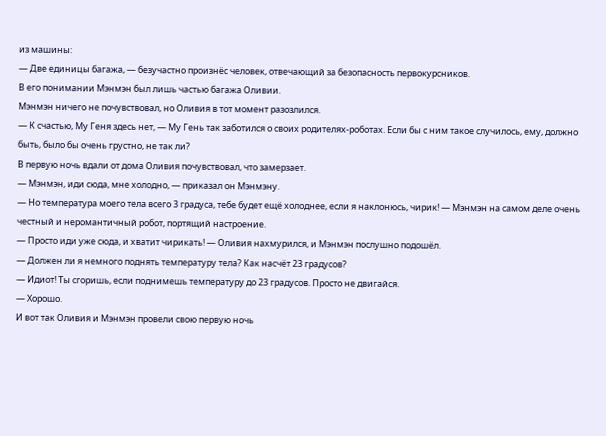из машины:
— Две единицы багажа, — безучастно произнёс человек, отвечающий за безопасность первокурсников.
В его понимании Мэнмэн был лишь частью багажа Оливии.
Мэнмэн ничего не почувствовал, но Оливия в тот момент разозлился.
— К счастью, Му Геня здесь нет, — Му Гень так заботился о своих родителях-роботах. Если бы с ним такое случилось, ему, должно быть, было бы очень грустно, не так ли?
В первую ночь вдали от дома Оливия почувствовал, что замерзает.
— Мэнмэн, иди сюда, мне холодно, — приказал он Мэнмэну.
— Но температура моего тела всего 3 градуса, тебе будет ещё холоднее, если я наклонюсь, чирик! — Мэнмэн на самом деле очень честный и неромантичный робот, портящий настроение.
— Просто иди уже сюда, и хватит чирикать! — Оливия нахмурился, и Мэнмэн послушно подошёл.
— Должен ли я немного поднять температуру тела? Как насчёт 23 градусов?
— Идиот! Ты сгоришь, если поднимешь температуру до 23 градусов. Просто не двигайся.
— Хорошо.
И вот так Оливия и Мэнмэн провели свою первую ночь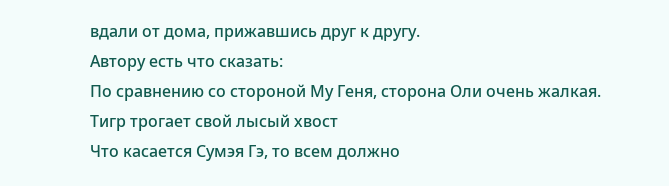вдали от дома, прижавшись друг к другу.
Автору есть что сказать:
По сравнению со стороной Му Геня, сторона Оли очень жалкая.
Тигр трогает свой лысый хвост
Что касается Сумэя Гэ, то всем должно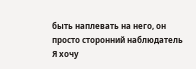быть наплевать на него, он просто сторонний наблюдатель
Я хочу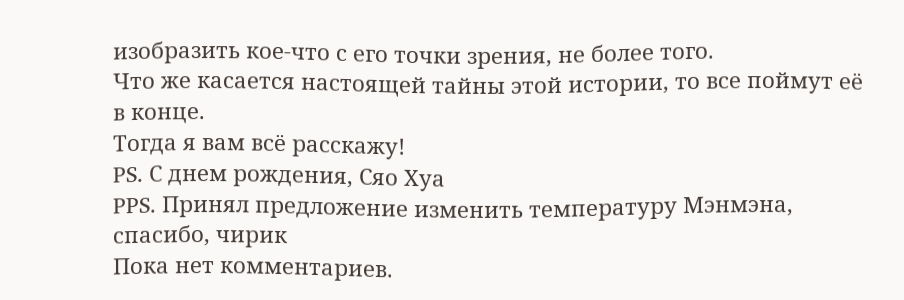изобразить кое-что с его точки зрения, не более того.
Что же касается настоящей тайны этой истории, то все поймут её в конце.
Тогда я вам всё расскажу!
PS. С днем рождения, Сяо Хуа
PPS. Принял предложение изменить температуру Мэнмэна, спасибо, чирик
Пока нет комментариев.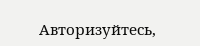Авторизуйтесь,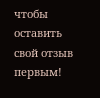чтобы оставить свой отзыв первым!